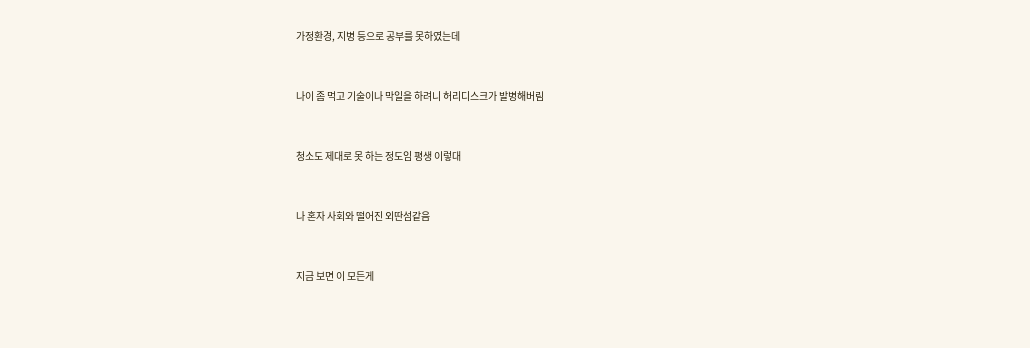가정환경, 지병 등으로 공부를 못하였는데


나이 좀 먹고 기술이나 막일을 하려니 허리디스크가 발병해버림


청소도 제대로 못 하는 정도임 평생 이렇대


나 혼자 사회와 떨어진 외딴섬같음


지금 보면 이 모든게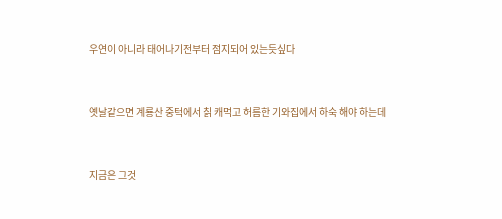우연이 아니라 태어나기전부터 점지되어 있는듯싶다


옛날같으면 계룡산 중턱에서 칡 캐먹고 허름한 기와집에서 하숙 해야 하는데


지금은 그것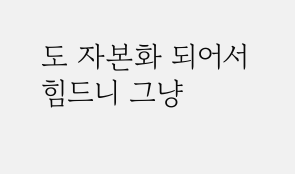도 자본화 되어서 힘드니 그냥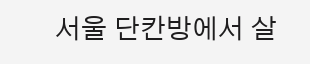서울 단칸방에서 살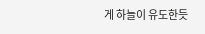게 하늘이 유도한듯